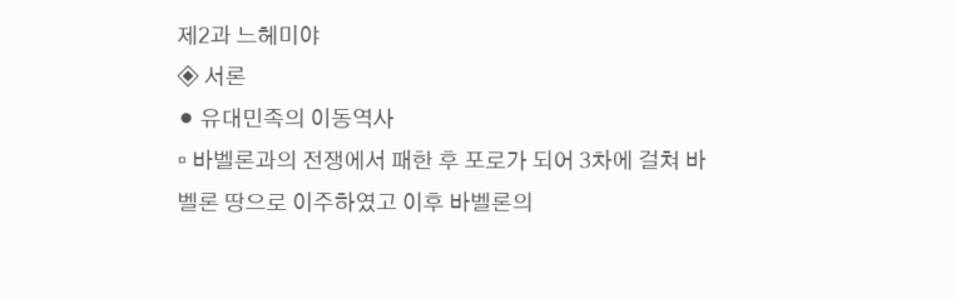제2과 느헤미야
◈ 서론
⚫ 유대민족의 이동역사
▫ 바벨론과의 전쟁에서 패한 후 포로가 되어 3차에 걸쳐 바벨론 땅으로 이주하였고 이후 바벨론의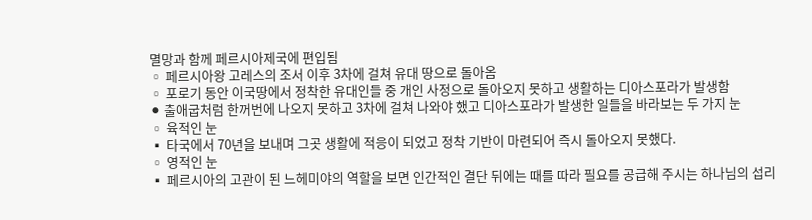멸망과 함께 페르시아제국에 편입됨
▫ 페르시아왕 고레스의 조서 이후 3차에 걸쳐 유대 땅으로 돌아옴
▫ 포로기 동안 이국땅에서 정착한 유대인들 중 개인 사정으로 돌아오지 못하고 생활하는 디아스포라가 발생함
⚫ 출애굽처럼 한꺼번에 나오지 못하고 3차에 걸쳐 나와야 했고 디아스포라가 발생한 일들을 바라보는 두 가지 눈
▫ 육적인 눈
▪ 타국에서 70년을 보내며 그곳 생활에 적응이 되었고 정착 기반이 마련되어 즉시 돌아오지 못했다.
▫ 영적인 눈
▪ 페르시아의 고관이 된 느헤미야의 역할을 보면 인간적인 결단 뒤에는 때를 따라 필요를 공급해 주시는 하나님의 섭리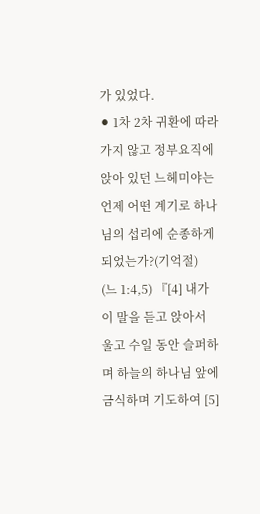가 있었다.
⚫ 1차 2차 귀환에 따라가지 않고 정부요직에 앉아 있던 느헤미야는 언제 어떤 계기로 하나님의 섭리에 순종하게 되었는가?(기억절)
(느 1:4,5) 『[4] 내가 이 말을 듣고 앉아서 울고 수일 동안 슬퍼하며 하늘의 하나님 앞에 금식하며 기도하여 [5]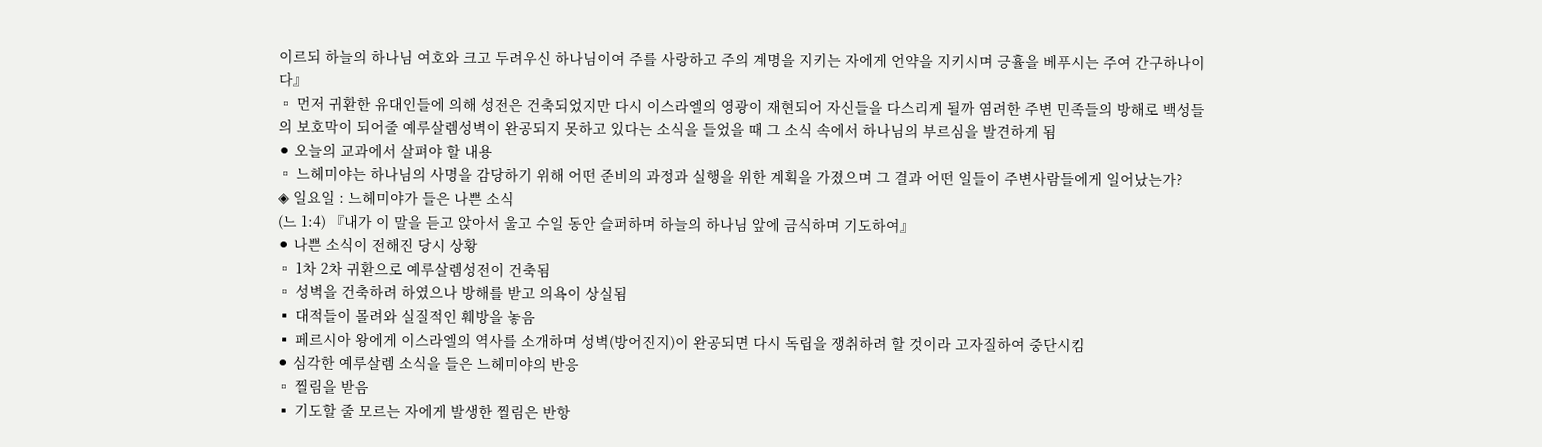이르되 하늘의 하나님 여호와 크고 두려우신 하나님이여 주를 사랑하고 주의 계명을 지키는 자에게 언약을 지키시며 긍휼을 베푸시는 주여 간구하나이다』
▫ 먼저 귀환한 유대인들에 의해 성전은 건축되었지만 다시 이스라엘의 영광이 재현되어 자신들을 다스리게 될까 염려한 주변 민족들의 방해로 백성들의 보호막이 되어줄 예루살렘성벽이 완공되지 못하고 있다는 소식을 들었을 때 그 소식 속에서 하나님의 부르심을 발견하게 됨
⚫ 오늘의 교과에서 살펴야 할 내용
▫ 느헤미야는 하나님의 사명을 감당하기 위해 어떤 준비의 과정과 실행을 위한 계획을 가졌으며 그 결과 어떤 일들이 주변사람들에게 일어났는가?
◈ 일요일 : 느헤미야가 들은 나쁜 소식
(느 1:4) 『내가 이 말을 듣고 앉아서 울고 수일 동안 슬퍼하며 하늘의 하나님 앞에 금식하며 기도하여』
⚫ 나쁜 소식이 전해진 당시 상황
▫ 1차 2차 귀환으로 예루살렘성전이 건축됨
▫ 성벽을 건축하려 하였으나 방해를 받고 의욕이 상실됨
▪ 대적들이 몰려와 실질적인 훼방을 놓음
▪ 페르시아 왕에게 이스라엘의 역사를 소개하며 성벽(방어진지)이 완공되면 다시 독립을 쟁취하려 할 것이라 고자질하여 중단시킴
⚫ 심각한 예루살렘 소식을 들은 느헤미야의 반응
▫ 찔림을 받음
▪ 기도할 줄 모르는 자에게 발생한 찔림은 반항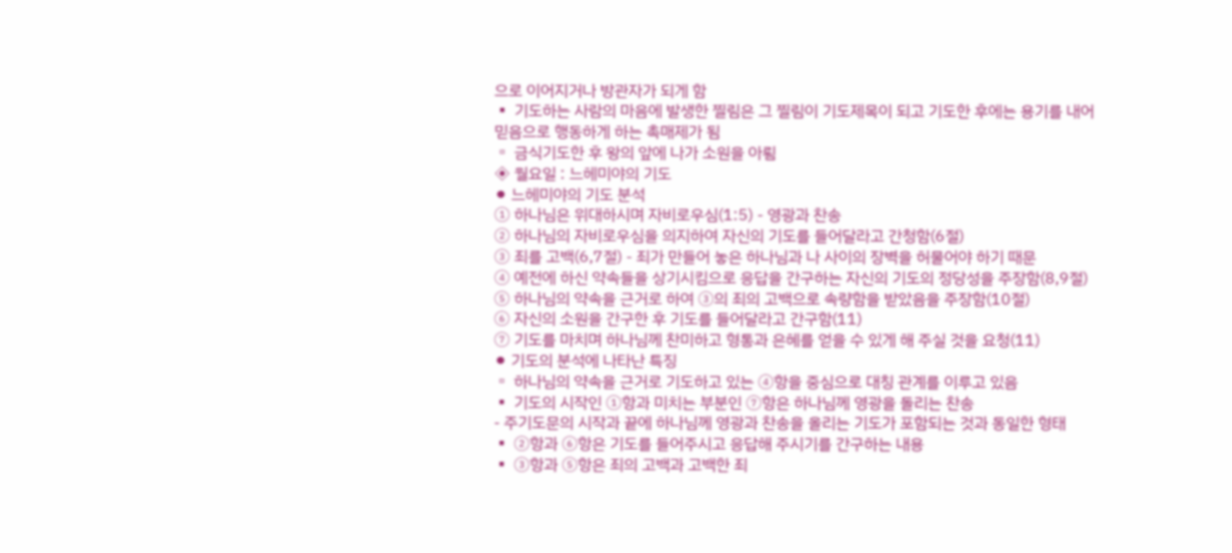으로 이어지거나 방관자가 되게 함
▪ 기도하는 사람의 마음에 발생한 찔림은 그 찔림이 기도제목이 되고 기도한 후에는 용기를 내어 믿음으로 행동하게 하는 촉매제가 됨
▫ 금식기도한 후 왕의 앞에 나가 소원을 아룀
◈ 월요일 : 느헤미야의 기도
⚫ 느헤미야의 기도 분석
① 하나님은 위대하시며 자비로우심(1:5) - 영광과 찬송
② 하나님의 자비로우심을 의지하여 자신의 기도를 들어달라고 간청함(6절)
③ 죄를 고백(6,7절) - 죄가 만들어 놓은 하나님과 나 사이의 장벽을 허물어야 하기 때문
④ 예전에 하신 약속들을 상기시킴으로 응답을 간구하는 자신의 기도의 정당성을 주장함(8,9절)
⑤ 하나님의 약속을 근거로 하여 ③의 죄의 고백으로 속량함을 받았음을 주장함(10절)
⑥ 자신의 소원을 간구한 후 기도를 들어달라고 간구함(11)
⑦ 기도를 마치며 하나님께 찬미하고 형통과 은혜를 얻을 수 있게 해 주실 것을 요청(11)
⚫ 기도의 분석에 나타난 특징
▫ 하나님의 약속을 근거로 기도하고 있는 ④항을 중심으로 대칭 관계를 이루고 있음
▪ 기도의 시작인 ①항과 미치는 부분인 ⑦항은 하나님께 영광을 돌리는 찬송
- 주기도문의 시작과 끝에 하나님께 영광과 찬송을 올리는 기도가 포함되는 것과 동일한 형태
▪ ②항과 ⑥항은 기도를 들어주시고 응답해 주시기를 간구하는 내용
▪ ③항과 ⑤항은 죄의 고백과 고백한 죄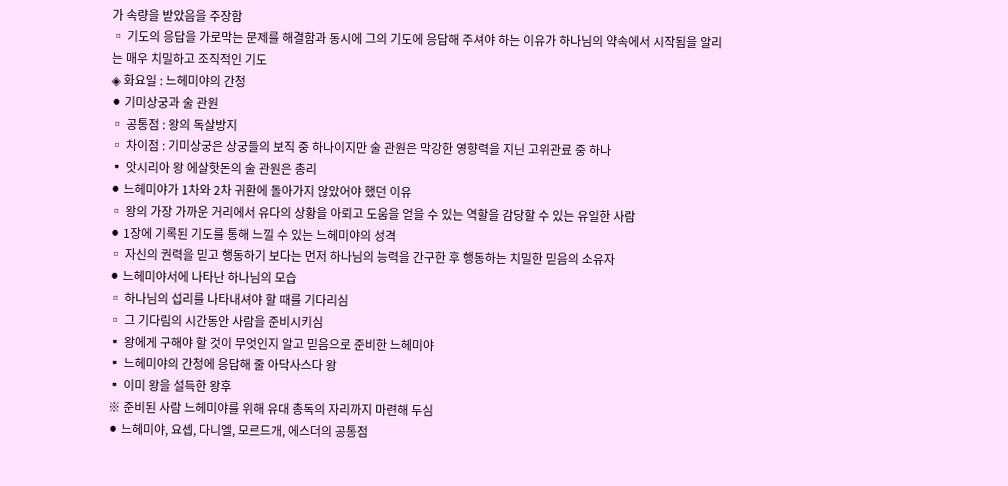가 속량을 받았음을 주장함
▫ 기도의 응답을 가로막는 문제를 해결함과 동시에 그의 기도에 응답해 주셔야 하는 이유가 하나님의 약속에서 시작됨을 알리는 매우 치밀하고 조직적인 기도
◈ 화요일 : 느헤미야의 간청
⚫ 기미상궁과 술 관원
▫ 공통점 : 왕의 독살방지
▫ 차이점 : 기미상궁은 상궁들의 보직 중 하나이지만 술 관원은 막강한 영향력을 지닌 고위관료 중 하나
▪ 앗시리아 왕 에살핫돈의 술 관원은 총리
⚫ 느헤미야가 1차와 2차 귀환에 돌아가지 않았어야 했던 이유
▫ 왕의 가장 가까운 거리에서 유다의 상황을 아뢰고 도움을 얻을 수 있는 역할을 감당할 수 있는 유일한 사람
⚫ 1장에 기록된 기도를 통해 느낄 수 있는 느헤미야의 성격
▫ 자신의 권력을 믿고 행동하기 보다는 먼저 하나님의 능력을 간구한 후 행동하는 치밀한 믿음의 소유자
⚫ 느헤미야서에 나타난 하나님의 모습
▫ 하나님의 섭리를 나타내셔야 할 때를 기다리심
▫ 그 기다림의 시간동안 사람을 준비시키심
▪ 왕에게 구해야 할 것이 무엇인지 알고 믿음으로 준비한 느헤미야
▪ 느헤미야의 간청에 응답해 줄 아닥사스다 왕
▪ 이미 왕을 설득한 왕후
※ 준비된 사람 느헤미야를 위해 유대 총독의 자리까지 마련해 두심
⚫ 느헤미야, 요셉, 다니엘, 모르드개, 에스더의 공통점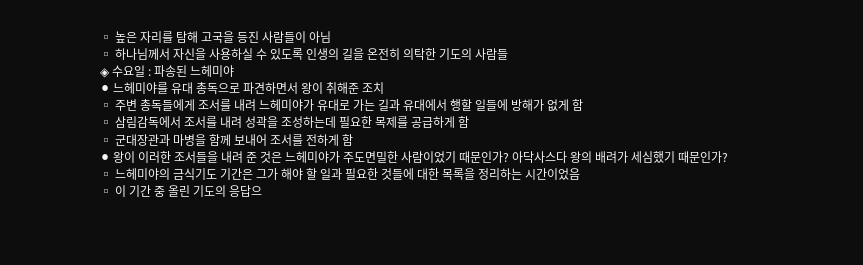▫ 높은 자리를 탐해 고국을 등진 사람들이 아님
▫ 하나님께서 자신을 사용하실 수 있도록 인생의 길을 온전히 의탁한 기도의 사람들
◈ 수요일 : 파송된 느헤미야
⚫ 느헤미야를 유대 총독으로 파견하면서 왕이 취해준 조치
▫ 주변 총독들에게 조서를 내려 느헤미야가 유대로 가는 길과 유대에서 행할 일들에 방해가 없게 함
▫ 삼림감독에서 조서를 내려 성곽을 조성하는데 필요한 목제를 공급하게 함
▫ 군대장관과 마병을 함께 보내어 조서를 전하게 함
⚫ 왕이 이러한 조서들을 내려 준 것은 느헤미야가 주도면밀한 사람이었기 때문인가? 아닥사스다 왕의 배려가 세심했기 때문인가?
▫ 느헤미야의 금식기도 기간은 그가 해야 할 일과 필요한 것들에 대한 목록을 정리하는 시간이었음
▫ 이 기간 중 올린 기도의 응답으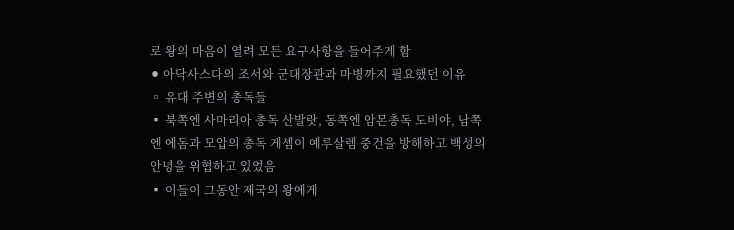로 왕의 마음이 열려 모든 요구사항을 들어주게 함
⚫ 아닥사스다의 조서와 군대장관과 마병까지 필요했던 이유
▫ 유대 주변의 총독들
▪ 북쪽엔 사마리아 총독 산발랏, 동쪽엔 암몬총독 도비야, 남쪽엔 에돔과 모압의 총독 게셈이 예루살렘 중건을 방해하고 백성의 안녕을 위협하고 있었음
▪ 이들이 그동안 제국의 왕에게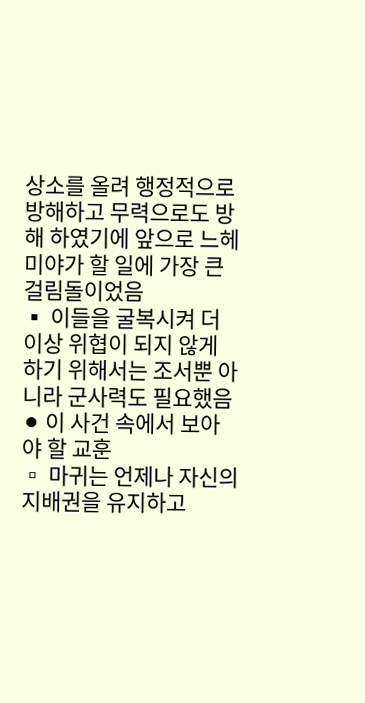상소를 올려 행정적으로 방해하고 무력으로도 방해 하였기에 앞으로 느헤미야가 할 일에 가장 큰 걸림돌이었음
▪ 이들을 굴복시켜 더 이상 위협이 되지 않게 하기 위해서는 조서뿐 아니라 군사력도 필요했음
⚫ 이 사건 속에서 보아야 할 교훈
▫ 마귀는 언제나 자신의 지배권을 유지하고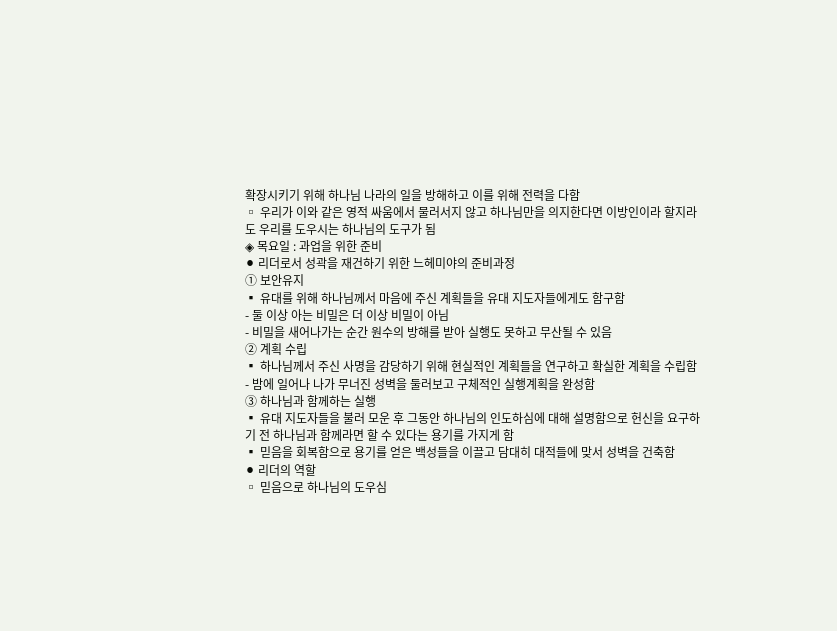확장시키기 위해 하나님 나라의 일을 방해하고 이를 위해 전력을 다함
▫ 우리가 이와 같은 영적 싸움에서 물러서지 않고 하나님만을 의지한다면 이방인이라 할지라도 우리를 도우시는 하나님의 도구가 됨
◈ 목요일 : 과업을 위한 준비
⚫ 리더로서 성곽을 재건하기 위한 느헤미야의 준비과정
① 보안유지
▪ 유대를 위해 하나님께서 마음에 주신 계획들을 유대 지도자들에게도 함구함
- 둘 이상 아는 비밀은 더 이상 비밀이 아님
- 비밀을 새어나가는 순간 원수의 방해를 받아 실행도 못하고 무산될 수 있음
② 계획 수립
▪ 하나님께서 주신 사명을 감당하기 위해 현실적인 계획들을 연구하고 확실한 계획을 수립함
- 밤에 일어나 나가 무너진 성벽을 둘러보고 구체적인 실행계획을 완성함
③ 하나님과 함께하는 실행
▪ 유대 지도자들을 불러 모운 후 그동안 하나님의 인도하심에 대해 설명함으로 헌신을 요구하기 전 하나님과 함께라면 할 수 있다는 용기를 가지게 함
▪ 믿음을 회복함으로 용기를 얻은 백성들을 이끌고 담대히 대적들에 맞서 성벽을 건축함
⚫ 리더의 역할
▫ 믿음으로 하나님의 도우심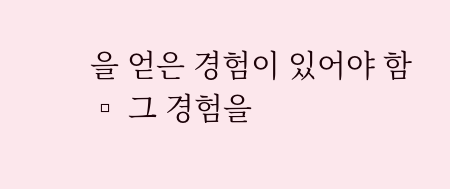을 얻은 경험이 있어야 함
▫ 그 경험을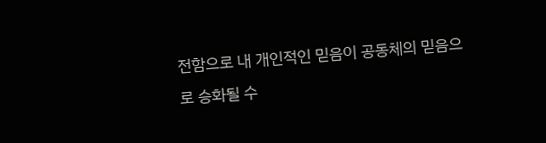전함으로 내 개인적인 믿음이 공동체의 믿음으로 승화될 수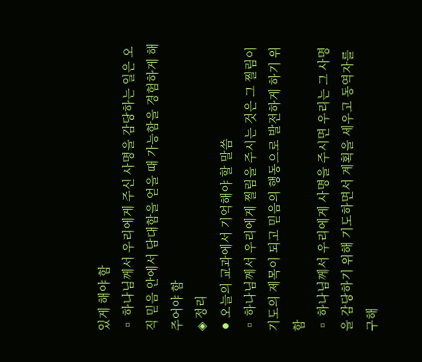있게 해야 함
▫ 하나님께서 우리에게 주신 사명을 감당하는 일은 오직 믿음 안에서 담대함을 얻을 때 가능함을 경험하게 해 주어야 함
◈ 정리
⚫ 오늘의 교과에서 기억해야 할 말씀
▫ 하나님께서 우리에게 찔림을 주시는 것은 그 찔림이 기도의 제목이 되고 믿음의 행동으로 발전하게 하기 위함
▫ 하나님께서 우리에게 사명을 주시면 우리는 그 사명을 감당하기 위해 기도하면서 계획을 세우고 동역자를 구해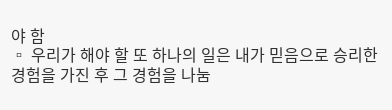야 함
▫ 우리가 해야 할 또 하나의 일은 내가 믿음으로 승리한 경험을 가진 후 그 경험을 나눔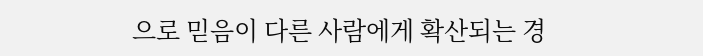으로 믿음이 다른 사람에게 확산되는 경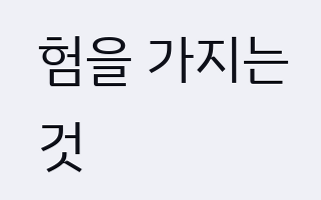험을 가지는 것